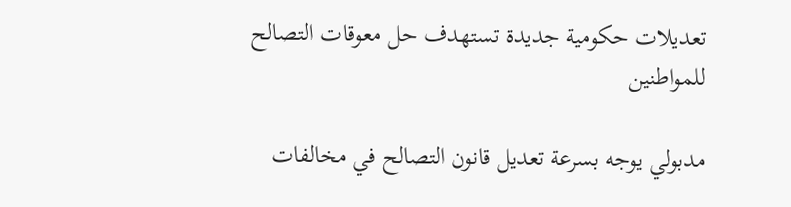تعديلات حكومية جديدة تستهدف حل معوقات التصالح للمواطنين

مدبولي يوجه بسرعة تعديل قانون التصالح في مخالفات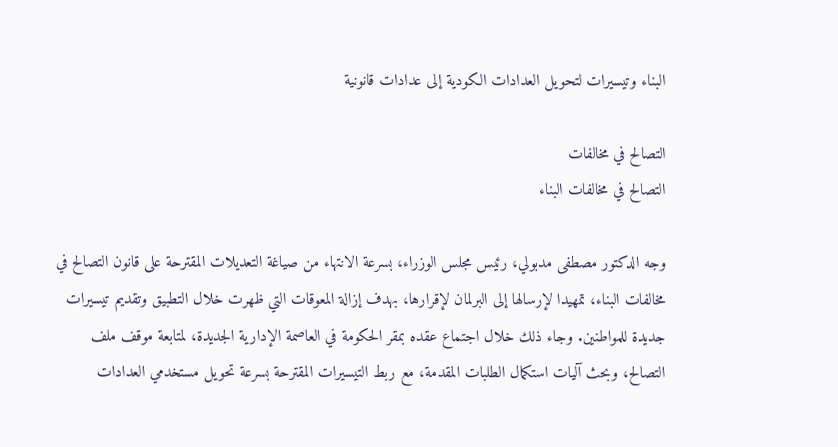البناء وتيسيرات لتحويل العدادات الكودية إلى عدادات قانونية

التصالح في مخالفات
التصالح في مخالفات البناء

وجه الدكتور مصطفى مدبولي، رئيس مجلس الوزراء، بسرعة الانتهاء من صياغة التعديلات المقترحة على قانون التصالح في مخالفات البناء، تمهيدا لإرسالها إلى البرلمان لإقرارها، بهدف إزالة المعوقات التي ظهرت خلال التطبيق وتقديم تيسيرات جديدة للمواطنين. وجاء ذلك خلال اجتماع عقده بمقر الحكومة في العاصمة الإدارية الجديدة، لمتابعة موقف ملف التصالح، وبحث آليات استكمال الطلبات المقدمة، مع ربط التيسيرات المقترحة بسرعة تحويل مستخدمي العدادات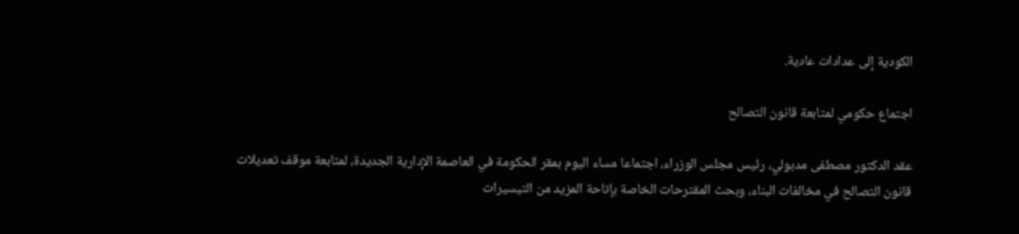الكودية إلى عدادات عادية.

اجتماع حكومي لمتابعة قانون التصالح

عقد الدكتور مصطفى مدبولي، رئيس مجلس الوزراء، اجتماعا مساء اليوم بمقر الحكومة في العاصمة الإدارية الجديدة، لمتابعة موقف تعديلات قانون التصالح في مخالفات البناء، وبحث المقترحات الخاصة بإتاحة المزيد من التيسيرات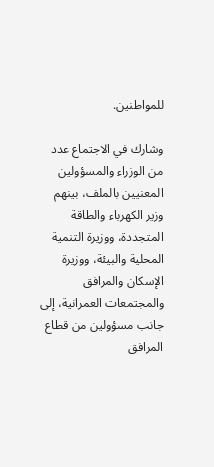للمواطنين.

وشارك في الاجتماع عدد من الوزراء والمسؤولين المعنيين بالملف، بينهم وزير الكهرباء والطاقة المتجددة، ووزيرة التنمية المحلية والبيئة، ووزيرة الإسكان والمرافق والمجتمعات العمرانية، إلى جانب مسؤولين من قطاع المرافق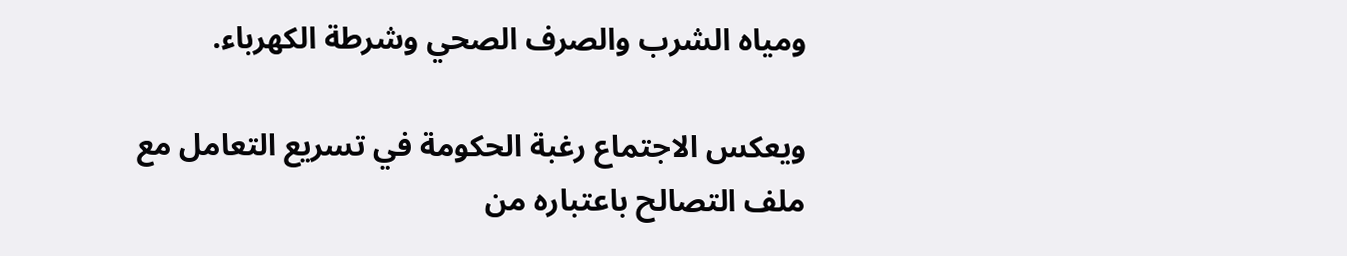ومياه الشرب والصرف الصحي وشرطة الكهرباء.

ويعكس الاجتماع رغبة الحكومة في تسريع التعامل مع ملف التصالح باعتباره من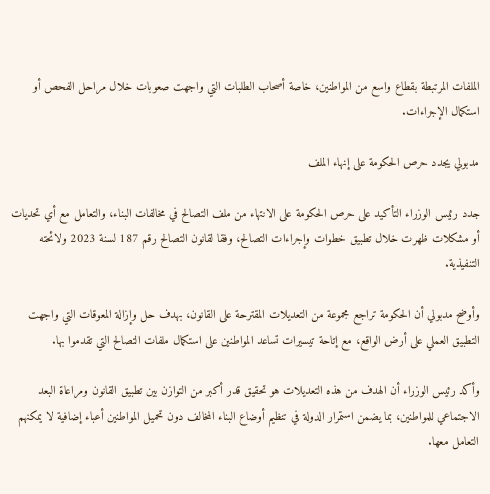الملفات المرتبطة بقطاع واسع من المواطنين، خاصة أصحاب الطلبات التي واجهت صعوبات خلال مراحل الفحص أو استكمال الإجراءات.

مدبولي يجدد حرص الحكومة على إنهاء الملف

جدد رئيس الوزراء التأكيد على حرص الحكومة على الانتهاء من ملف التصالح في مخالفات البناء، والتعامل مع أي تحديات أو مشكلات ظهرت خلال تطبيق خطوات وإجراءات التصالح، وفقا لقانون التصالح رقم 187 لسنة 2023 ولائحته التنفيذية.

وأوضح مدبولي أن الحكومة تراجع مجموعة من التعديلات المقترحة على القانون، بهدف حل وإزالة المعوقات التي واجهت التطبيق العملي على أرض الواقع، مع إتاحة تيسيرات تساعد المواطنين على استكمال ملفات التصالح التي تقدموا بها.

وأكد رئيس الوزراء أن الهدف من هذه التعديلات هو تحقيق قدر أكبر من التوازن بين تطبيق القانون ومراعاة البعد الاجتماعي للمواطنين، بما يضمن استمرار الدولة في تنظيم أوضاع البناء المخالف دون تحميل المواطنين أعباء إضافية لا يمكنهم التعامل معها.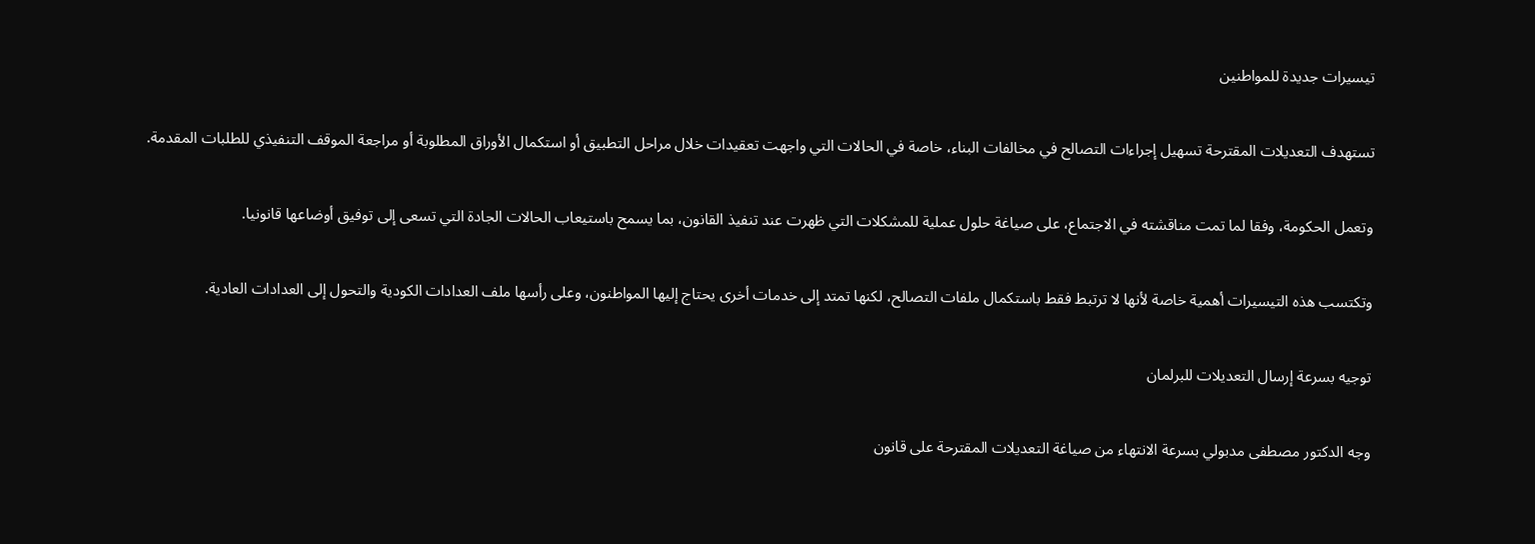تيسيرات جديدة للمواطنين

تستهدف التعديلات المقترحة تسهيل إجراءات التصالح في مخالفات البناء، خاصة في الحالات التي واجهت تعقيدات خلال مراحل التطبيق أو استكمال الأوراق المطلوبة أو مراجعة الموقف التنفيذي للطلبات المقدمة.

وتعمل الحكومة، وفقا لما تمت مناقشته في الاجتماع، على صياغة حلول عملية للمشكلات التي ظهرت عند تنفيذ القانون، بما يسمح باستيعاب الحالات الجادة التي تسعى إلى توفيق أوضاعها قانونيا.

وتكتسب هذه التيسيرات أهمية خاصة لأنها لا ترتبط فقط باستكمال ملفات التصالح، لكنها تمتد إلى خدمات أخرى يحتاج إليها المواطنون، وعلى رأسها ملف العدادات الكودية والتحول إلى العدادات العادية.

توجيه بسرعة إرسال التعديلات للبرلمان

وجه الدكتور مصطفى مدبولي بسرعة الانتهاء من صياغة التعديلات المقترحة على قانون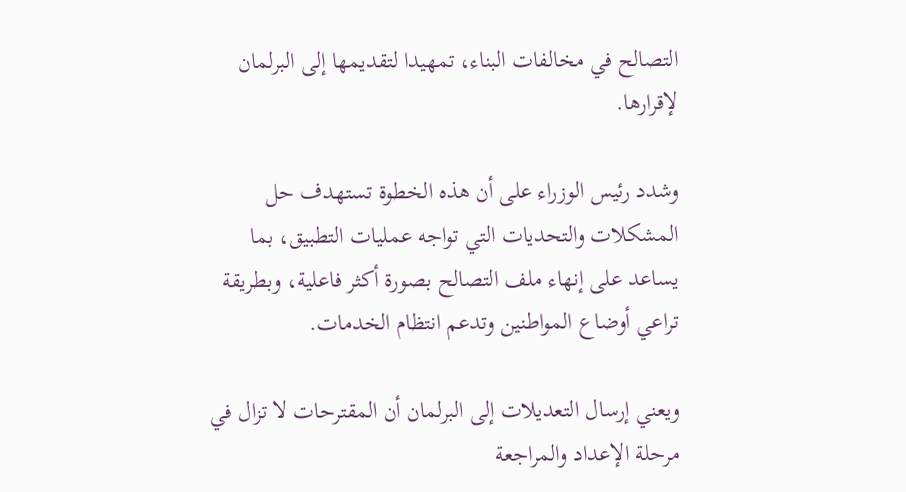التصالح في مخالفات البناء، تمهيدا لتقديمها إلى البرلمان لإقرارها.

وشدد رئيس الوزراء على أن هذه الخطوة تستهدف حل المشكلات والتحديات التي تواجه عمليات التطبيق، بما يساعد على إنهاء ملف التصالح بصورة أكثر فاعلية، وبطريقة تراعي أوضاع المواطنين وتدعم انتظام الخدمات.

ويعني إرسال التعديلات إلى البرلمان أن المقترحات لا تزال في مرحلة الإعداد والمراجعة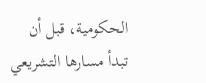الحكومية، قبل أن تبدأ مسارها التشريعي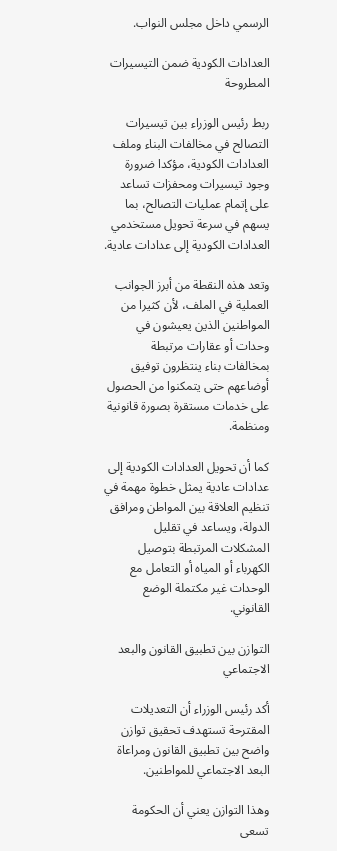الرسمي داخل مجلس النواب.

العدادات الكودية ضمن التيسيرات المطروحة

ربط رئيس الوزراء بين تيسيرات التصالح في مخالفات البناء وملف العدادات الكودية، مؤكدا ضرورة وجود تيسيرات ومحفزات تساعد على إتمام عمليات التصالح، بما يسهم في سرعة تحويل مستخدمي العدادات الكودية إلى عدادات عادية.

وتعد هذه النقطة من أبرز الجوانب العملية في الملف، لأن كثيرا من المواطنين الذين يعيشون في وحدات أو عقارات مرتبطة بمخالفات بناء ينتظرون توفيق أوضاعهم حتى يتمكنوا من الحصول على خدمات مستقرة بصورة قانونية ومنظمة.

كما أن تحويل العدادات الكودية إلى عدادات عادية يمثل خطوة مهمة في تنظيم العلاقة بين المواطن ومرافق الدولة، ويساعد في تقليل المشكلات المرتبطة بتوصيل الكهرباء أو المياه أو التعامل مع الوحدات غير مكتملة الوضع القانوني.

التوازن بين تطبيق القانون والبعد الاجتماعي

أكد رئيس الوزراء أن التعديلات المقترحة تستهدف تحقيق توازن واضح بين تطبيق القانون ومراعاة البعد الاجتماعي للمواطنين.

وهذا التوازن يعني أن الحكومة تسعى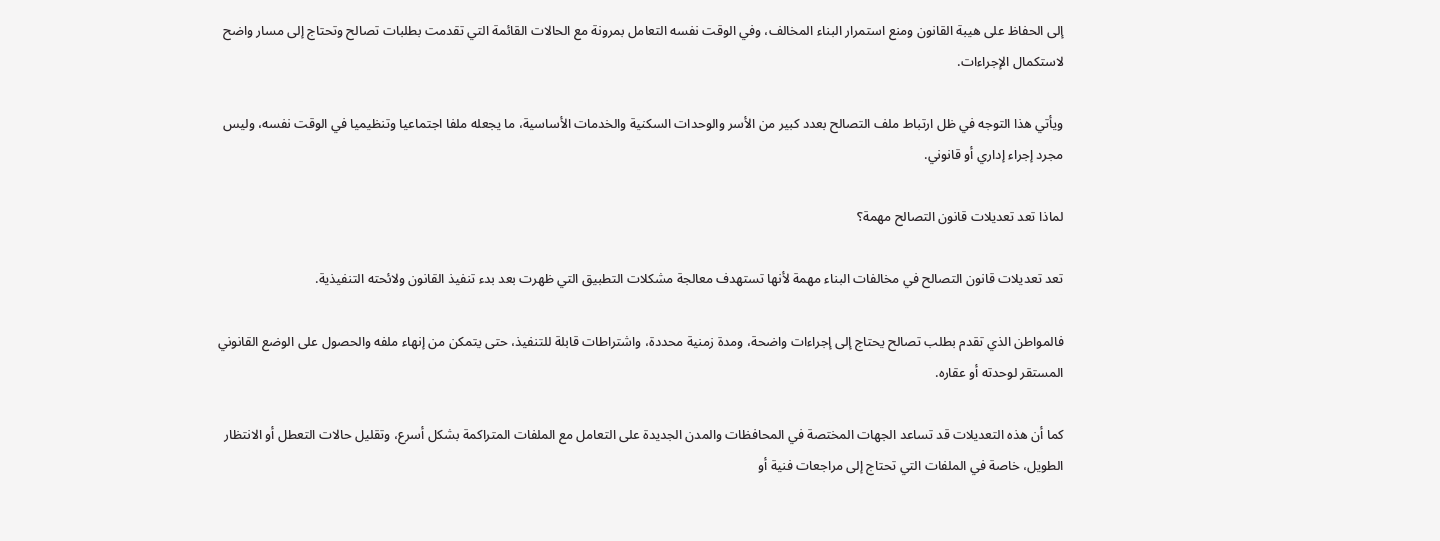إلى الحفاظ على هيبة القانون ومنع استمرار البناء المخالف، وفي الوقت نفسه التعامل بمرونة مع الحالات القائمة التي تقدمت بطلبات تصالح وتحتاج إلى مسار واضح لاستكمال الإجراءات.

ويأتي هذا التوجه في ظل ارتباط ملف التصالح بعدد كبير من الأسر والوحدات السكنية والخدمات الأساسية، ما يجعله ملفا اجتماعيا وتنظيميا في الوقت نفسه، وليس مجرد إجراء إداري أو قانوني.

لماذا تعد تعديلات قانون التصالح مهمة؟

تعد تعديلات قانون التصالح في مخالفات البناء مهمة لأنها تستهدف معالجة مشكلات التطبيق التي ظهرت بعد بدء تنفيذ القانون ولائحته التنفيذية.

فالمواطن الذي تقدم بطلب تصالح يحتاج إلى إجراءات واضحة، ومدة زمنية محددة، واشتراطات قابلة للتنفيذ، حتى يتمكن من إنهاء ملفه والحصول على الوضع القانوني المستقر لوحدته أو عقاره.

كما أن هذه التعديلات قد تساعد الجهات المختصة في المحافظات والمدن الجديدة على التعامل مع الملفات المتراكمة بشكل أسرع، وتقليل حالات التعطل أو الانتظار الطويل، خاصة في الملفات التي تحتاج إلى مراجعات فنية أو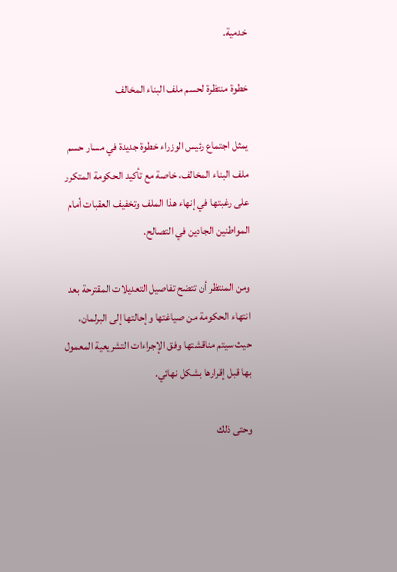خدمية.

خطوة منتظرة لحسم ملف البناء المخالف

يمثل اجتماع رئيس الوزراء خطوة جديدة في مسار حسم ملف البناء المخالف، خاصة مع تأكيد الحكومة المتكرر على رغبتها في إنهاء هذا الملف وتخفيف العقبات أمام المواطنين الجادين في التصالح.

ومن المنتظر أن تتضح تفاصيل التعديلات المقترحة بعد انتهاء الحكومة من صياغتها وإحالتها إلى البرلمان، حيث سيتم مناقشتها وفق الإجراءات التشريعية المعمول بها قبل إقرارها بشكل نهائي.

وحتى ذلك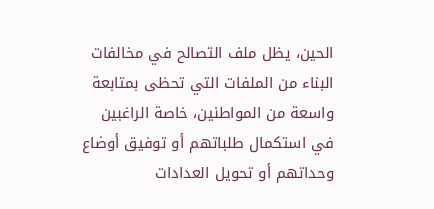الحين، يظل ملف التصالح في مخالفات البناء من الملفات التي تحظى بمتابعة واسعة من المواطنين، خاصة الراغبين في استكمال طلباتهم أو توفيق أوضاع وحداتهم أو تحويل العدادات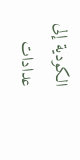الكودية إلى عدادات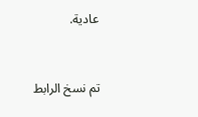عادية.


تم نسخ الرابط